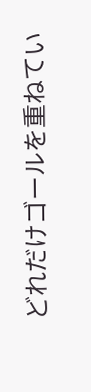どれだけゴールを重ねてい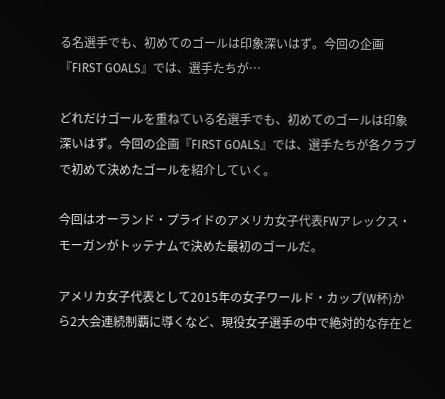る名選手でも、初めてのゴールは印象深いはず。今回の企画『FIRST GOALS』では、選手たちが…

どれだけゴールを重ねている名選手でも、初めてのゴールは印象深いはず。今回の企画『FIRST GOALS』では、選手たちが各クラブで初めて決めたゴールを紹介していく。

今回はオーランド・プライドのアメリカ女子代表FWアレックス・モーガンがトッテナムで決めた最初のゴールだ。

アメリカ女子代表として2015年の女子ワールド・カップ(W杯)から2大会連続制覇に導くなど、現役女子選手の中で絶対的な存在と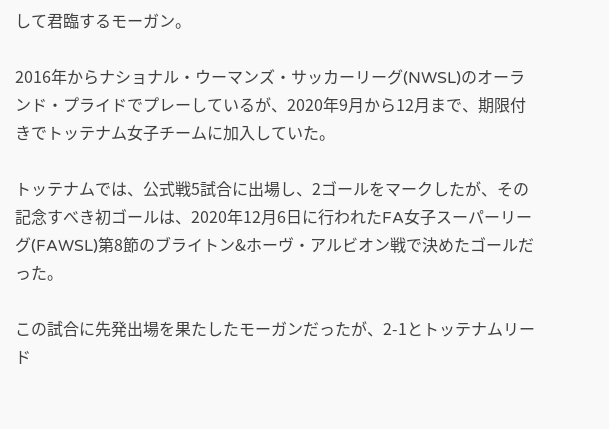して君臨するモーガン。

2016年からナショナル・ウーマンズ・サッカーリーグ(NWSL)のオーランド・プライドでプレーしているが、2020年9月から12月まで、期限付きでトッテナム女子チームに加入していた。

トッテナムでは、公式戦5試合に出場し、2ゴールをマークしたが、その記念すべき初ゴールは、2020年12月6日に行われたFA女子スーパーリーグ(FAWSL)第8節のブライトン&ホーヴ・アルビオン戦で決めたゴールだった。

この試合に先発出場を果たしたモーガンだったが、2-1とトッテナムリード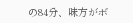の84分、味方がボ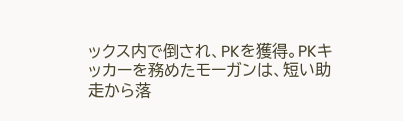ックス内で倒され、PKを獲得。PKキッカーを務めたモーガンは、短い助走から落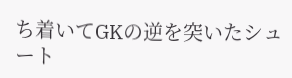ち着いてGKの逆を突いたシュート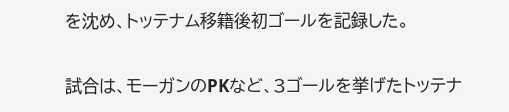を沈め、トッテナム移籍後初ゴールを記録した。

試合は、モーガンのPKなど、3ゴールを挙げたトッテナ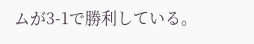ムが3-1で勝利している。